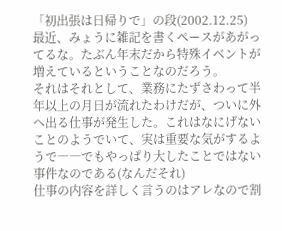「初出張は日帰りで」の段(2002.12.25)
最近、みょうに雑記を書くペースがあがってるな。たぶん年末だから特殊イベントが増えているということなのだろう。
それはそれとして、業務にたずさわって半年以上の月日が流れたわけだが、ついに外へ出る仕事が発生した。これはなにげないことのようでいて、実は重要な気がするようで――でもやっぱり大したことではない事件なのである(なんだそれ)
仕事の内容を詳しく言うのはアレなので割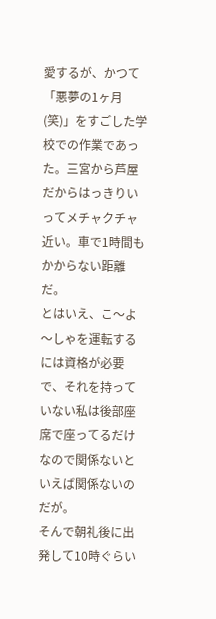愛するが、かつて「悪夢の1ヶ月(笑)」をすごした学校での作業であった。三宮から芦屋だからはっきりいってメチャクチャ近い。車で1時間もかからない距離だ。
とはいえ、こ〜よ〜しゃを運転するには資格が必要で、それを持っていない私は後部座席で座ってるだけなので関係ないといえば関係ないのだが。
そんで朝礼後に出発して10時ぐらい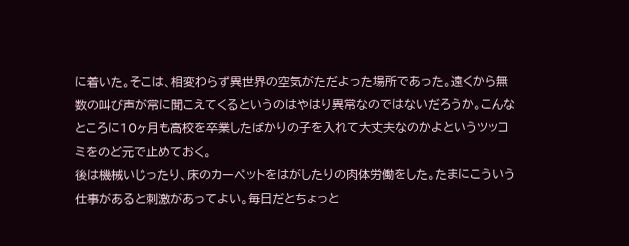に着いた。そこは、相変わらず異世界の空気がただよった場所であった。遠くから無数の叫び声が常に聞こえてくるというのはやはり異常なのではないだろうか。こんなところに10ヶ月も高校を卒業したばかりの子を入れて大丈夫なのかよというツッコミをのど元で止めておく。
後は機械いじったり、床のカーペットをはがしたりの肉体労働をした。たまにこういう仕事があると刺激があってよい。毎日だとちょっと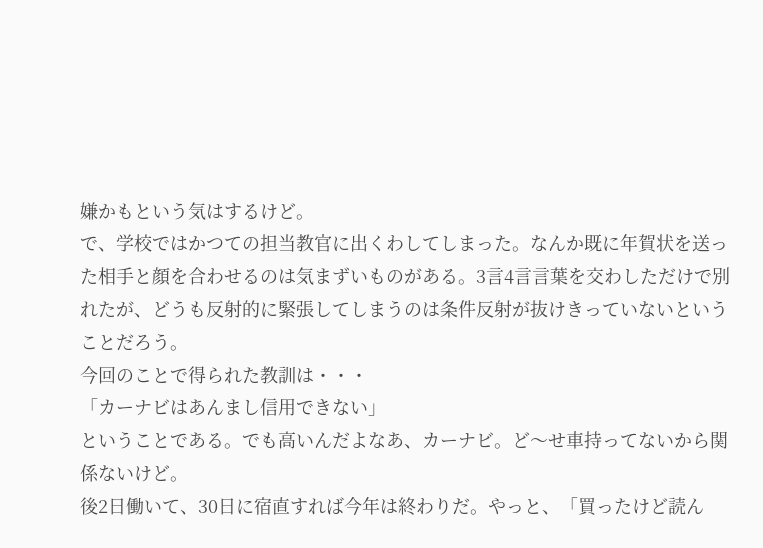嫌かもという気はするけど。
で、学校ではかつての担当教官に出くわしてしまった。なんか既に年賀状を送った相手と顔を合わせるのは気まずいものがある。3言4言言葉を交わしただけで別れたが、どうも反射的に緊張してしまうのは条件反射が抜けきっていないということだろう。
今回のことで得られた教訓は・・・
「カーナビはあんまし信用できない」
ということである。でも高いんだよなあ、カーナビ。ど〜せ車持ってないから関係ないけど。
後2日働いて、30日に宿直すれば今年は終わりだ。やっと、「買ったけど読ん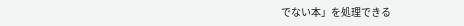でない本」を処理できる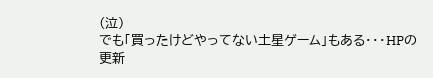(泣)
でも「買ったけどやってない土星ゲーム」もある・・・HPの更新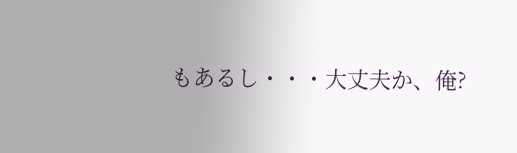もあるし・・・大丈夫か、俺?